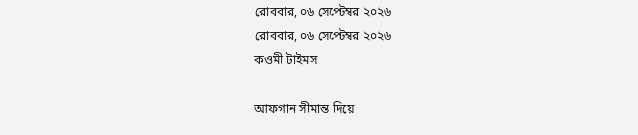রোববার, ০৬ সেপ্টেম্বর ২০২৬
রোববার, ০৬ সেপ্টেম্বর ২০২৬
কওমী টাইমস

আফগান সীমান্ত দিয়ে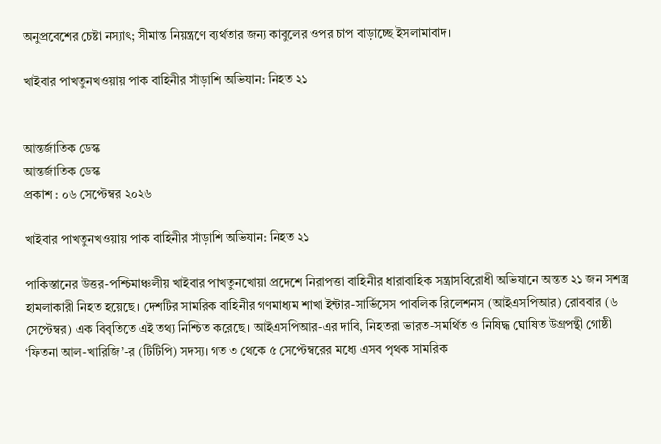অনুপ্রবেশের চেষ্টা নস্যাৎ; সীমান্ত নিয়ন্ত্রণে ব্যর্থতার জন্য কাবুলের ওপর চাপ বাড়াচ্ছে ইসলামাবাদ।

খাইবার পাখতুনখওয়ায় পাক বাহিনীর সাঁড়াশি অভিযান: নিহত ২১


আন্তর্জাতিক ডেস্ক
আন্তর্জাতিক ডেস্ক
প্রকাশ : ০৬ সেপ্টেম্বর ২০২৬

খাইবার পাখতুনখওয়ায় পাক বাহিনীর সাঁড়াশি অভিযান: নিহত ২১

পাকিস্তানের উত্তর-পশ্চিমাঞ্চলীয় খাইবার পাখতুনখোয়া প্রদেশে নিরাপত্তা বাহিনীর ধারাবাহিক সন্ত্রাসবিরোধী অভিযানে অন্তত ২১ জন সশস্ত্র হামলাকারী নিহত হয়েছে। দেশটির সামরিক বাহিনীর গণমাধ্যম শাখা ইন্টার-সার্ভিসেস পাবলিক রিলেশনস (আইএসপিআর) রোববার (৬ সেপ্টেম্বর) এক বিবৃতিতে এই তথ্য নিশ্চিত করেছে। আইএসপিআর-এর দাবি, নিহতরা ভারত-সমর্থিত ও নিষিদ্ধ ঘোষিত উগ্রপন্থী গোষ্ঠী ‘ফিতনা আল-খারিজি’-র (টিটিপি) সদস্য। গত ৩ থেকে ৫ সেপ্টেম্বরের মধ্যে এসব পৃথক সামরিক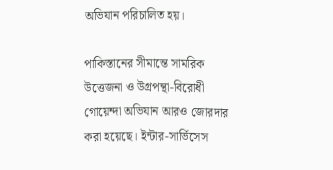অভিযান পরিচালিত হয়।

পাকিস্তানের সীমান্তে সামরিক উত্তেজনা ও উগ্রপন্থা-বিরোধী গোয়েন্দা অভিযান আরও জোরদার করা হয়েছে। ইন্টার-সার্ভিসেস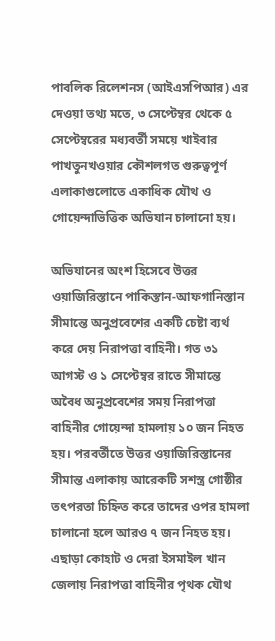পাবলিক রিলেশনস (আইএসপিআর) এর দেওয়া তথ্য মতে, ৩ সেপ্টেম্বর থেকে ৫ সেপ্টেম্বরের মধ্যবর্তী সময়ে খাইবার পাখতুনখওয়ার কৌশলগত গুরুত্বপূর্ণ এলাকাগুলোতে একাধিক যৌথ ও গোয়েন্দাভিত্তিক অভিযান চালানো হয়।

অভিযানের অংশ হিসেবে উত্তর ওয়াজিরিস্তানে পাকিস্তান-আফগানিস্তান সীমান্তে অনুপ্রবেশের একটি চেষ্টা ব্যর্থ করে দেয় নিরাপত্তা বাহিনী। গত ৩১ আগস্ট ও ১ সেপ্টেম্বর রাতে সীমান্তে অবৈধ অনুপ্রবেশের সময় নিরাপত্তা বাহিনীর গোয়েন্দা হামলায় ১০ জন নিহত হয়। পরবর্তীতে উত্তর ওয়াজিরিস্তানের সীমান্ত এলাকায় আরেকটি সশস্ত্র গোষ্ঠীর তৎপরতা চিহ্নিত করে তাদের ওপর হামলা চালানো হলে আরও ৭ জন নিহত হয়। এছাড়া কোহাট ও দেরা ইসমাইল খান জেলায় নিরাপত্তা বাহিনীর পৃথক যৌথ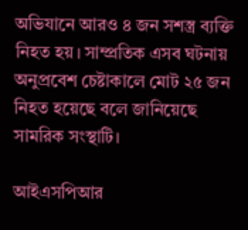অভিযানে আরও ৪ জন সশস্ত্র ব্যক্তি নিহত হয়। সাম্প্রতিক এসব ঘটনায় অনুপ্রবেশ চেষ্টাকালে মোট ২৫ জন নিহত হয়েছে বলে জানিয়েছে সামরিক সংস্থাটি।

আইএসপিআর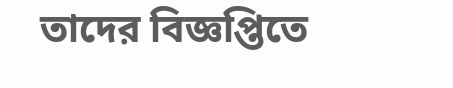তাদের বিজ্ঞপ্তিতে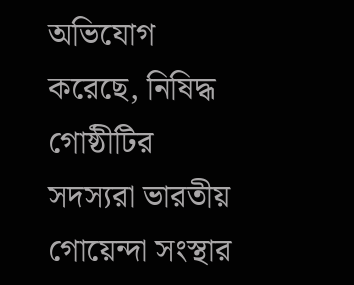অভিযোগ করেছে, নিষিদ্ধ গোষ্ঠীটির সদস্যরা ভারতীয় গোয়েন্দা সংস্থার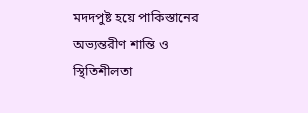মদদপুষ্ট হয়ে পাকিস্তানের অভ্যন্তরীণ শান্তি ও স্থিতিশীলতা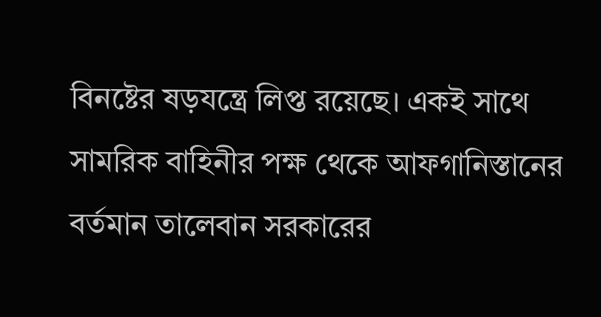বিনষ্টের ষড়যন্ত্রে লিপ্ত রয়েছে। একই সাথে সামরিক বাহিনীর পক্ষ থেকে আফগানিস্তানের বর্তমান তালেবান সরকারের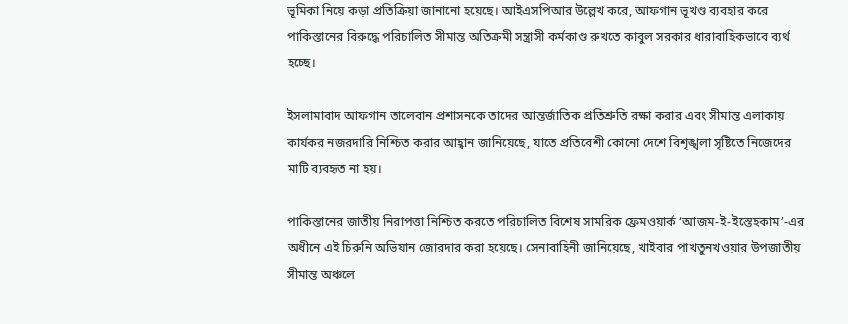ভূমিকা নিয়ে কড়া প্রতিক্রিয়া জানানো হয়েছে। আইএসপিআর উল্লেখ করে, আফগান ভূখণ্ড ব্যবহার করে পাকিস্তানের বিরুদ্ধে পরিচালিত সীমান্ত অতিক্রমী সন্ত্রাসী কর্মকাণ্ড রুখতে কাবুল সরকার ধারাবাহিকভাবে ব্যর্থ হচ্ছে।

ইসলামাবাদ আফগান তালেবান প্রশাসনকে তাদের আন্তর্জাতিক প্রতিশ্রুতি রক্ষা করার এবং সীমান্ত এলাকায় কার্যকর নজরদারি নিশ্চিত করার আহ্বান জানিয়েছে, যাতে প্রতিবেশী কোনো দেশে বিশৃঙ্খলা সৃষ্টিতে নিজেদের মাটি ব্যবহৃত না হয়।

পাকিস্তানের জাতীয় নিরাপত্তা নিশ্চিত করতে পরিচালিত বিশেষ সামরিক ফ্রেমওয়ার্ক ‘আজম-ই-ইস্তেহকাম’-এর অধীনে এই চিরুনি অভিযান জোরদার করা হয়েছে। সেনাবাহিনী জানিয়েছে, খাইবার পাখতুনখওয়ার উপজাতীয় সীমান্ত অঞ্চলে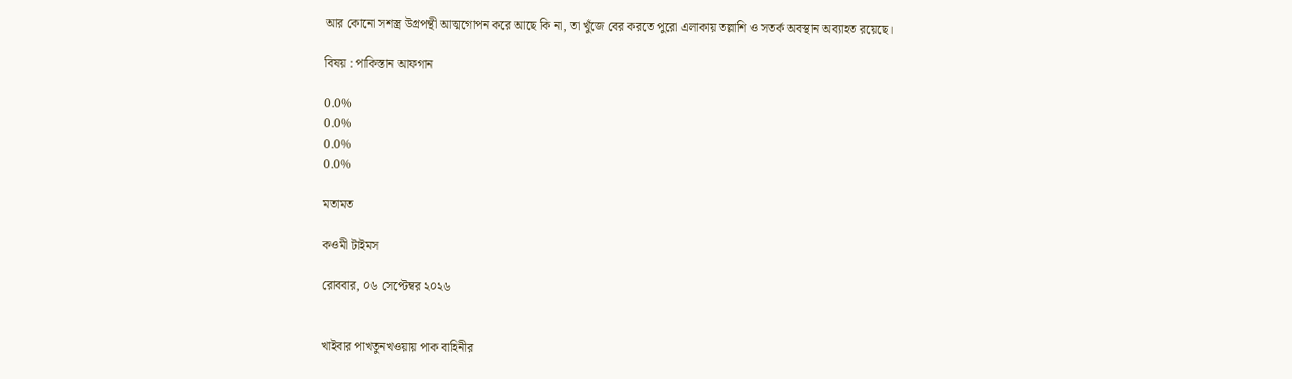আর কোনো সশস্ত্র উগ্রপন্থী আত্মগোপন করে আছে কি না, তা খুঁজে বের করতে পুরো এলাকায় তল্লাশি ও সতর্ক অবস্থান অব্যাহত রয়েছে।

বিষয় : পাকিস্তান আফগান

0.0%
0.0%
0.0%
0.0%

মতামত

কওমী টাইমস

রোববার, ০৬ সেপ্টেম্বর ২০২৬


খাইবার পাখতুনখওয়ায় পাক বাহিনীর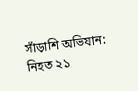সাঁড়াশি অভিযান: নিহত ২১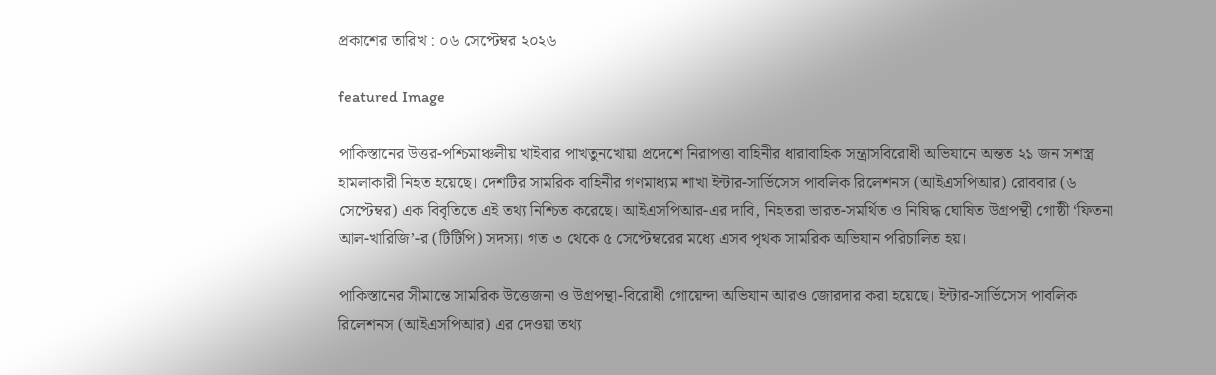প্রকাশের তারিখ : ০৬ সেপ্টেম্বর ২০২৬

featured Image

পাকিস্তানের উত্তর-পশ্চিমাঞ্চলীয় খাইবার পাখতুনখোয়া প্রদেশে নিরাপত্তা বাহিনীর ধারাবাহিক সন্ত্রাসবিরোধী অভিযানে অন্তত ২১ জন সশস্ত্র হামলাকারী নিহত হয়েছে। দেশটির সামরিক বাহিনীর গণমাধ্যম শাখা ইন্টার-সার্ভিসেস পাবলিক রিলেশনস (আইএসপিআর) রোববার (৬ সেপ্টেম্বর) এক বিবৃতিতে এই তথ্য নিশ্চিত করেছে। আইএসপিআর-এর দাবি, নিহতরা ভারত-সমর্থিত ও নিষিদ্ধ ঘোষিত উগ্রপন্থী গোষ্ঠী ‘ফিতনা আল-খারিজি’-র (টিটিপি) সদস্য। গত ৩ থেকে ৫ সেপ্টেম্বরের মধ্যে এসব পৃথক সামরিক অভিযান পরিচালিত হয়।

পাকিস্তানের সীমান্তে সামরিক উত্তেজনা ও উগ্রপন্থা-বিরোধী গোয়েন্দা অভিযান আরও জোরদার করা হয়েছে। ইন্টার-সার্ভিসেস পাবলিক রিলেশনস (আইএসপিআর) এর দেওয়া তথ্য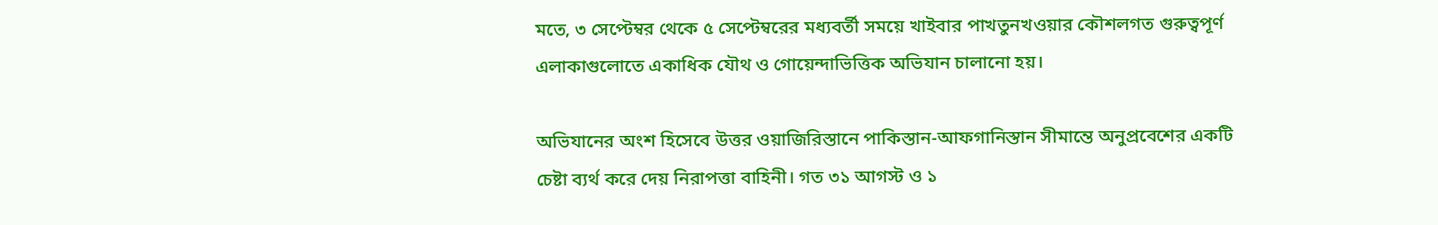মতে, ৩ সেপ্টেম্বর থেকে ৫ সেপ্টেম্বরের মধ্যবর্তী সময়ে খাইবার পাখতুনখওয়ার কৌশলগত গুরুত্বপূর্ণ এলাকাগুলোতে একাধিক যৌথ ও গোয়েন্দাভিত্তিক অভিযান চালানো হয়।

অভিযানের অংশ হিসেবে উত্তর ওয়াজিরিস্তানে পাকিস্তান-আফগানিস্তান সীমান্তে অনুপ্রবেশের একটি চেষ্টা ব্যর্থ করে দেয় নিরাপত্তা বাহিনী। গত ৩১ আগস্ট ও ১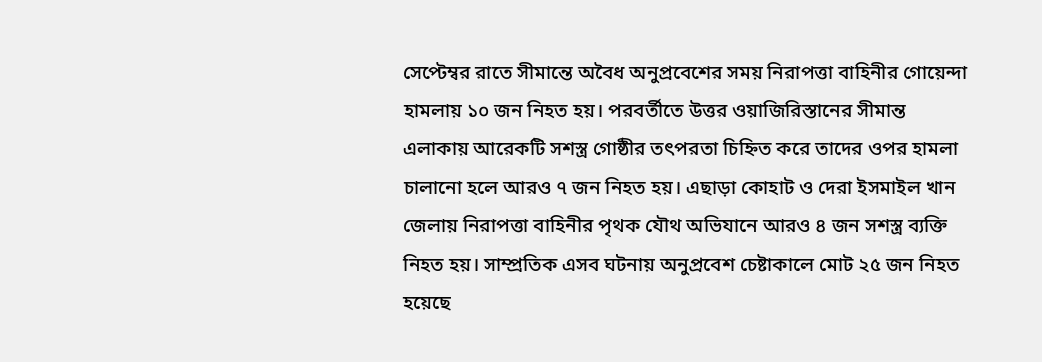সেপ্টেম্বর রাতে সীমান্তে অবৈধ অনুপ্রবেশের সময় নিরাপত্তা বাহিনীর গোয়েন্দা হামলায় ১০ জন নিহত হয়। পরবর্তীতে উত্তর ওয়াজিরিস্তানের সীমান্ত এলাকায় আরেকটি সশস্ত্র গোষ্ঠীর তৎপরতা চিহ্নিত করে তাদের ওপর হামলা চালানো হলে আরও ৭ জন নিহত হয়। এছাড়া কোহাট ও দেরা ইসমাইল খান জেলায় নিরাপত্তা বাহিনীর পৃথক যৌথ অভিযানে আরও ৪ জন সশস্ত্র ব্যক্তি নিহত হয়। সাম্প্রতিক এসব ঘটনায় অনুপ্রবেশ চেষ্টাকালে মোট ২৫ জন নিহত হয়েছে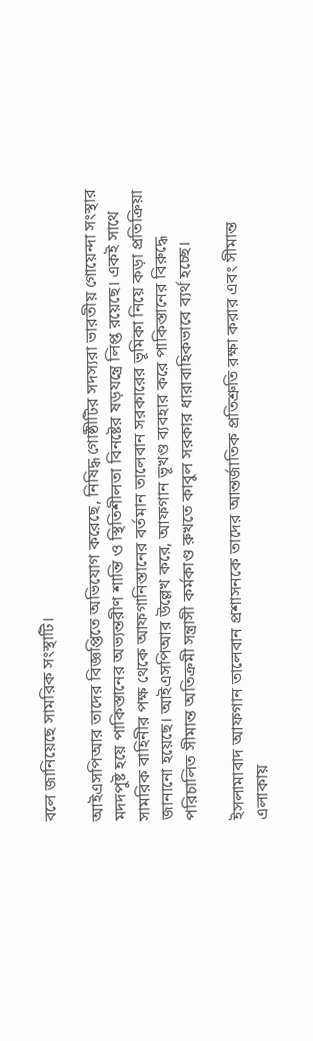বলে জানিয়েছে সামরিক সংস্থাটি।

আইএসপিআর তাদের বিজ্ঞপ্তিতে অভিযোগ করেছে, নিষিদ্ধ গোষ্ঠীটির সদস্যরা ভারতীয় গোয়েন্দা সংস্থার মদদপুষ্ট হয়ে পাকিস্তানের অভ্যন্তরীণ শান্তি ও স্থিতিশীলতা বিনষ্টের ষড়যন্ত্রে লিপ্ত রয়েছে। একই সাথে সামরিক বাহিনীর পক্ষ থেকে আফগানিস্তানের বর্তমান তালেবান সরকারের ভূমিকা নিয়ে কড়া প্রতিক্রিয়া জানানো হয়েছে। আইএসপিআর উল্লেখ করে, আফগান ভূখণ্ড ব্যবহার করে পাকিস্তানের বিরুদ্ধে পরিচালিত সীমান্ত অতিক্রমী সন্ত্রাসী কর্মকাণ্ড রুখতে কাবুল সরকার ধারাবাহিকভাবে ব্যর্থ হচ্ছে।

ইসলামাবাদ আফগান তালেবান প্রশাসনকে তাদের আন্তর্জাতিক প্রতিশ্রুতি রক্ষা করার এবং সীমান্ত এলাকায়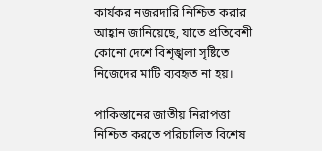কার্যকর নজরদারি নিশ্চিত করার আহ্বান জানিয়েছে, যাতে প্রতিবেশী কোনো দেশে বিশৃঙ্খলা সৃষ্টিতে নিজেদের মাটি ব্যবহৃত না হয়।

পাকিস্তানের জাতীয় নিরাপত্তা নিশ্চিত করতে পরিচালিত বিশেষ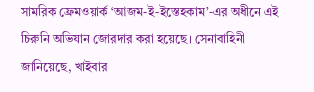সামরিক ফ্রেমওয়ার্ক ‘আজম-ই-ইস্তেহকাম’-এর অধীনে এই চিরুনি অভিযান জোরদার করা হয়েছে। সেনাবাহিনী জানিয়েছে, খাইবার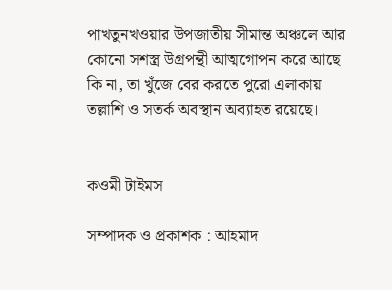পাখতুনখওয়ার উপজাতীয় সীমান্ত অঞ্চলে আর কোনো সশস্ত্র উগ্রপন্থী আত্মগোপন করে আছে কি না, তা খুঁজে বের করতে পুরো এলাকায় তল্লাশি ও সতর্ক অবস্থান অব্যাহত রয়েছে।


কওমী টাইমস

সম্পাদক ও প্রকাশক : আহমাদ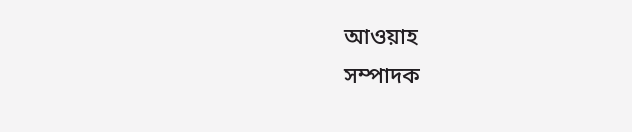আওয়াহ
সম্পাদক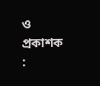ও প্রকাশক :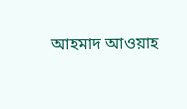আহমাদ আওয়াহ